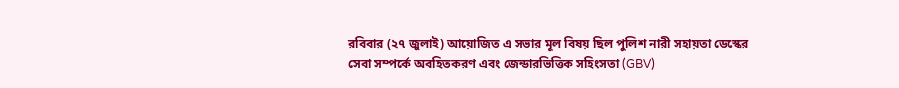রবিবার (২৭ জুলাই) আয়োজিত এ সভার মূল বিষয় ছিল পুলিশ নারী সহায়তা ডেস্কের সেবা সম্পর্কে অবহিতকরণ এবং জেন্ডারভিত্তিক সহিংসতা (GBV)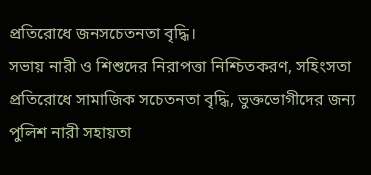প্রতিরোধে জনসচেতনতা বৃদ্ধি।
সভায় নারী ও শিশুদের নিরাপত্তা নিশ্চিতকরণ, সহিংসতা প্রতিরোধে সামাজিক সচেতনতা বৃদ্ধি, ভুক্তভোগীদের জন্য পুলিশ নারী সহায়তা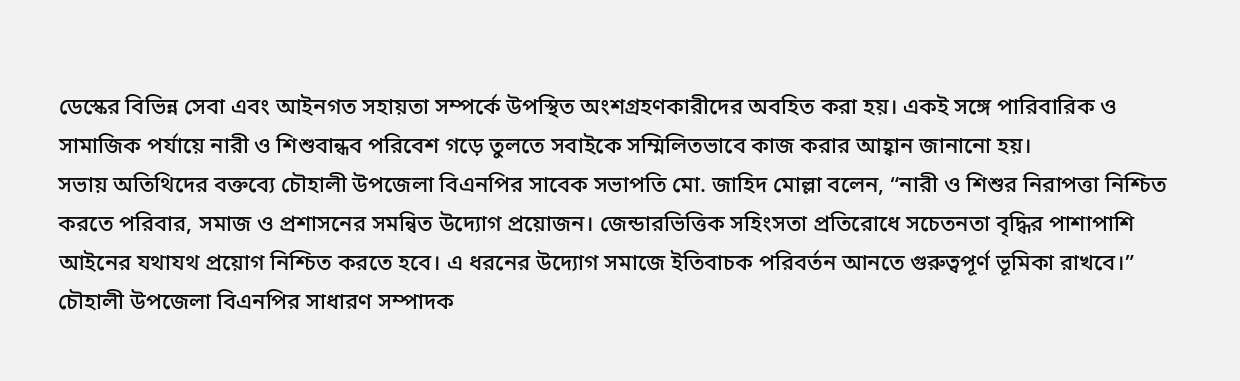ডেস্কের বিভিন্ন সেবা এবং আইনগত সহায়তা সম্পর্কে উপস্থিত অংশগ্রহণকারীদের অবহিত করা হয়। একই সঙ্গে পারিবারিক ও সামাজিক পর্যায়ে নারী ও শিশুবান্ধব পরিবেশ গড়ে তুলতে সবাইকে সম্মিলিতভাবে কাজ করার আহ্বান জানানো হয়।
সভায় অতিথিদের বক্তব্যে চৌহালী উপজেলা বিএনপির সাবেক সভাপতি মো. জাহিদ মোল্লা বলেন, “নারী ও শিশুর নিরাপত্তা নিশ্চিত করতে পরিবার, সমাজ ও প্রশাসনের সমন্বিত উদ্যোগ প্রয়োজন। জেন্ডারভিত্তিক সহিংসতা প্রতিরোধে সচেতনতা বৃদ্ধির পাশাপাশি আইনের যথাযথ প্রয়োগ নিশ্চিত করতে হবে। এ ধরনের উদ্যোগ সমাজে ইতিবাচক পরিবর্তন আনতে গুরুত্বপূর্ণ ভূমিকা রাখবে।”
চৌহালী উপজেলা বিএনপির সাধারণ সম্পাদক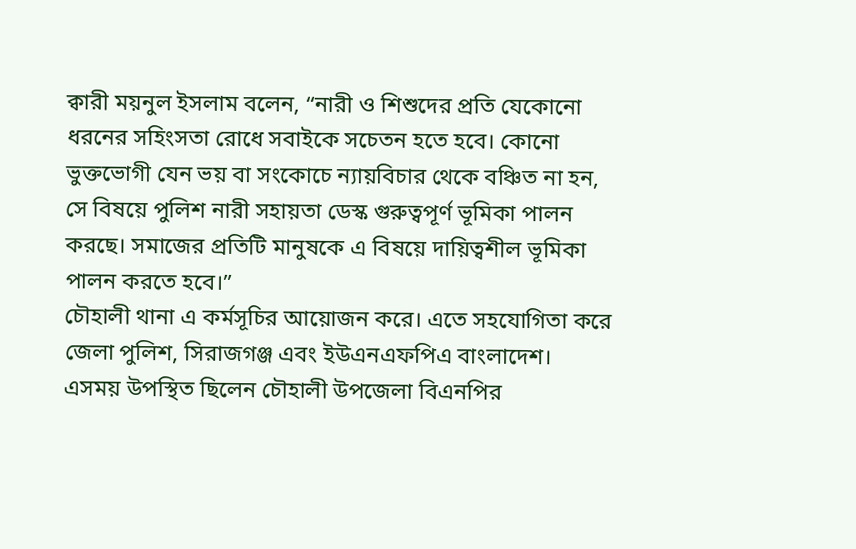ক্বারী ময়নুল ইসলাম বলেন, “নারী ও শিশুদের প্রতি যেকোনো ধরনের সহিংসতা রোধে সবাইকে সচেতন হতে হবে। কোনো ভুক্তভোগী যেন ভয় বা সংকোচে ন্যায়বিচার থেকে বঞ্চিত না হন, সে বিষয়ে পুলিশ নারী সহায়তা ডেস্ক গুরুত্বপূর্ণ ভূমিকা পালন করছে। সমাজের প্রতিটি মানুষকে এ বিষয়ে দায়িত্বশীল ভূমিকা পালন করতে হবে।”
চৌহালী থানা এ কর্মসূচির আয়োজন করে। এতে সহযোগিতা করে জেলা পুলিশ, সিরাজগঞ্জ এবং ইউএনএফপিএ বাংলাদেশ।
এসময় উপস্থিত ছিলেন চৌহালী উপজেলা বিএনপির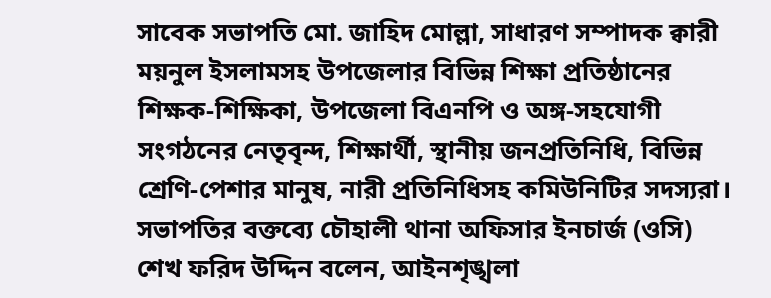সাবেক সভাপতি মো. জাহিদ মোল্লা, সাধারণ সম্পাদক ক্বারী ময়নুল ইসলামসহ উপজেলার বিভিন্ন শিক্ষা প্রতিষ্ঠানের শিক্ষক-শিক্ষিকা, উপজেলা বিএনপি ও অঙ্গ-সহযোগী সংগঠনের নেতৃবৃন্দ, শিক্ষার্থী, স্থানীয় জনপ্রতিনিধি, বিভিন্ন শ্রেণি-পেশার মানুষ, নারী প্রতিনিধিসহ কমিউনিটির সদস্যরা।
সভাপতির বক্তব্যে চৌহালী থানা অফিসার ইনচার্জ (ওসি) শেখ ফরিদ উদ্দিন বলেন, আইনশৃঙ্খলা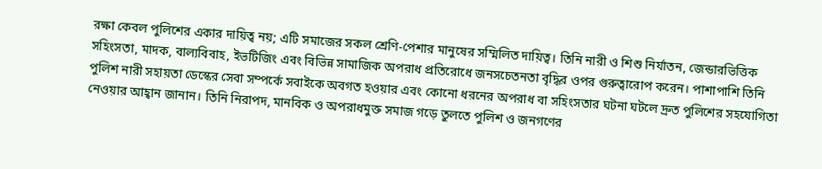রক্ষা কেবল পুলিশের একার দায়িত্ব নয়; এটি সমাজের সকল শ্রেণি-পেশার মানুষের সম্মিলিত দায়িত্ব। তিনি নারী ও শিশু নির্যাতন, জেন্ডারভিত্তিক সহিংসতা, মাদক, বাল্যবিবাহ, ইভটিজিং এবং বিভিন্ন সামাজিক অপরাধ প্রতিরোধে জনসচেতনতা বৃদ্ধির ওপর গুরুত্বারোপ করেন। পাশাপাশি তিনি পুলিশ নারী সহায়তা ডেস্কের সেবা সম্পর্কে সবাইকে অবগত হওয়ার এবং কোনো ধরনের অপরাধ বা সহিংসতার ঘটনা ঘটলে দ্রুত পুলিশের সহযোগিতা নেওয়ার আহ্বান জানান। তিনি নিরাপদ, মানবিক ও অপরাধমুক্ত সমাজ গড়ে তুলতে পুলিশ ও জনগণের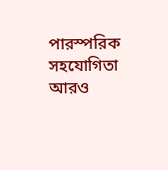পারস্পরিক সহযোগিতা আরও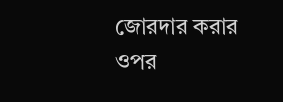জোরদার করার ওপর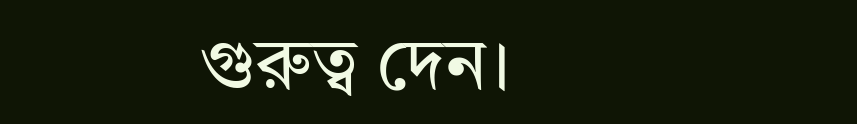গুরুত্ব দেন।